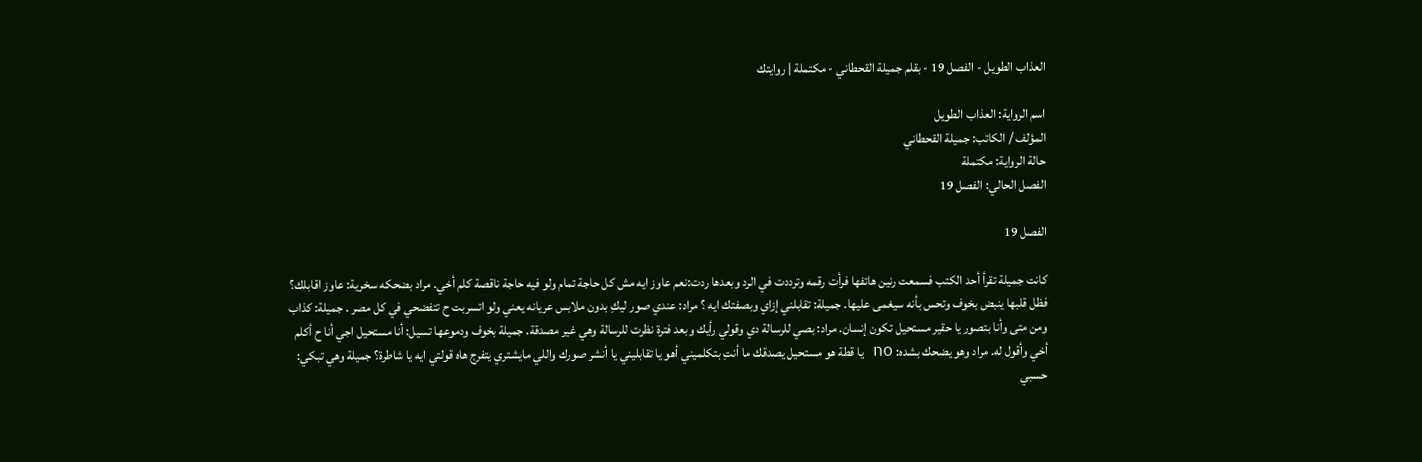العذاب الطويل - الفصل 19 - بقلم جميلة القحطاني - مكتملة | روايتك

اسم الرواية: العذاب الطويل
المؤلف / الكاتب: جميلة القحطاني
حالة الرواية: مكتملة
الفصل الحالي: الفصل 19

الفصل 19

كانت جميلة تقرأ أحد الكتب فسمعت رنين هاتفها فرأت رقمه وترددت في الرد وبعدها ردت:نعم عاوز ايه مش كل حاجة تمام ولو فيه حاجة ناقصة كلم أخي. مراد بضحكه سخرية: عاوز اقابلك؟ فظل قلبها ينبض بخوف وتحس بأنه سيغمى عليها. جميلة: تقابلني إزاي وبصفتك ايه ؟ مراد: عندي صور ليكِ بدون ملابس عريانه يعني ولو اتسربت ح تتفضحي في كل مصر . جميلة: كذاب ومن متى وأنا بتصور يا حقير مستحيل تكون إنسان. مراد: بصي للرسالة دي وقولي رأيك وبعد فترة نظرت للرسالة وهي غير مصدقة. جميلة بخوف ودموعها تسيل: أنا مستحيل اجي أنا ح أكلم أخي وأقول له. مراد وهو يضحك بشده: no يا قطة هو مستحيل يصدقك ما أنتِ بتكلميني أهو يا تقابليني يا أنشر صورك واللي مايشتري يتفرج هاه قولتي ايه يا شاطرة؟ جميلة وهي تبكي: حسبي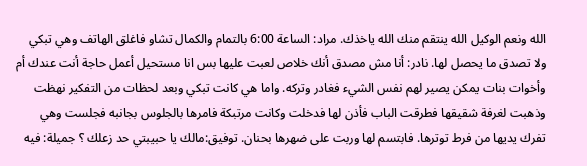الله ونعم الوكيل الله ينتقم منك الله ياخذك. مراد: الساعة 6:00 بالتمام والكمال تشاو فاغلق الهاتف وهي تبكي ولا تصدق ما يحصل لها. نادر: أنا مش مصدق أنك خلاص لعبت عليها بس انا مستحيل أعمل حاجة أنت عندك أم وأخوات بنات يمكن يصير لهم نفس الشيء فغادر وتركه. واما هي كانت تبكي وبعد لحظات من التفكير نهظت وذهبت لغرفة شقيقها فطرقت الباب فأذن لها فدخلت وكانت مرتبكة فامرها بالجلوس بجانبه فجلست وهي تفرك يديها من فرط توترها. فابتسم لها وربت على ضهرها بحنان. توفيق:مالك يا حبيبتي حد زعلك ؟ جميلة: فيه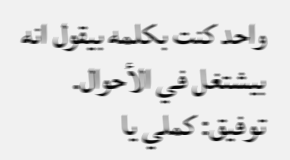واحد كنت بكلمه بيقول انه بيشتغل في الأحوال. توفيق: كملي يا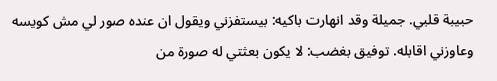حبيبة قلبي. جميلة وقد انهارت باكيه: بيستفزني ويقول ان عنده صور لي مش كويسه وعاوزني اقابله. توفيق بغضب: لا يكون بعثتي له صورة من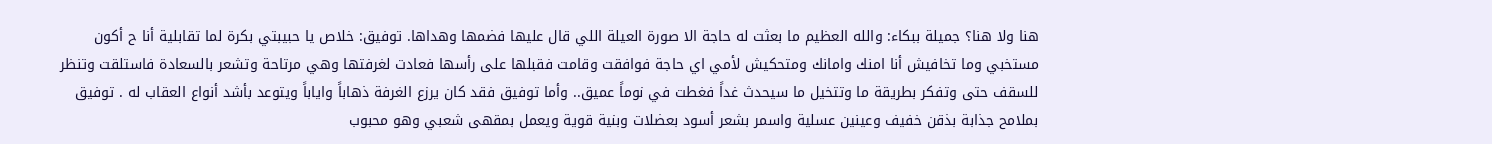هنا ولا هنا؟ جميلة ببكاء: والله العظيم ما بعثت له حاجة الا صورة العيلة اللي قال عليها فضمها وهداها. توفيق: خلاص يا حبيبتي بكرة لما تقابلية أنا ح أكون مستخبي وما تخافيش أنا امنك وامانك ومتحكيش لأمي اي حاجة فوافقت وقامت فقبلها على رأسها فعادت لغرفتها وهي مرتاحة وتشعر بالسعادة فاستلقت وتنظر للسقف حتى وتفكر بطريقة ما وتتخيل ما سيحدث غداً فغطت في نوماً عميق.. وأما توفيق فقد كان يرزع الغرفة ذهاباً واياباً ويتوعد بأشد أنواع العقاب له . توفيق بملامح جذابة بذقن خفيف وعينين عسلية واسمر بشعر أسود بعضلات وبنية قوية ويعمل بمقهى شعبي وهو محبوب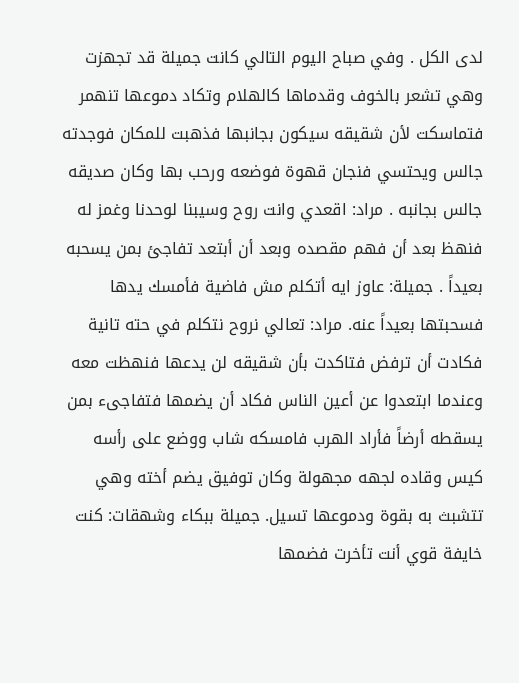لدى الكل . وفي صباح اليوم التالي كانت جميلة قد تجهزت وهي تشعر بالخوف وقدماها كالهلام وتكاد دموعها تنهمر فتماسكت لأن شقيقه سيكون بجانبها فذهبت للمكان فوجدته جالس ويحتسي فنجان قهوة فوضعه ورحب بها وكان صديقه جالس بجانبه . مراد: اقعدي وانت روح وسيبنا لوحدنا وغمز له فنهظ بعد أن فهم مقصده وبعد أن أبتعد تفاجئ بمن يسحبه بعيداً . جميلة: عاوز ايه أتكلم مش فاضية فأمسك يدها فسحبتها بعيداً عنه. مراد: تعالي نروح نتكلم في حته تانية فكادت أن ترفض فتاكدت بأن شقيقه لن يدعها فنهظت معه وعندما ابتعدوا عن أعين الناس فكاد أن يضمها فتفاجىء بمن يسقطه أرضاً فأراد الهرب فامسكه شاب ووضع على رأسه كيس وقاده لجهه مجهولة وكان توفيق يضم أخته وهي تتشبث به بقوة ودموعها تسيل. جميلة ببكاء وشهقات: كنت خايفة قوي أنت تأخرت فضمها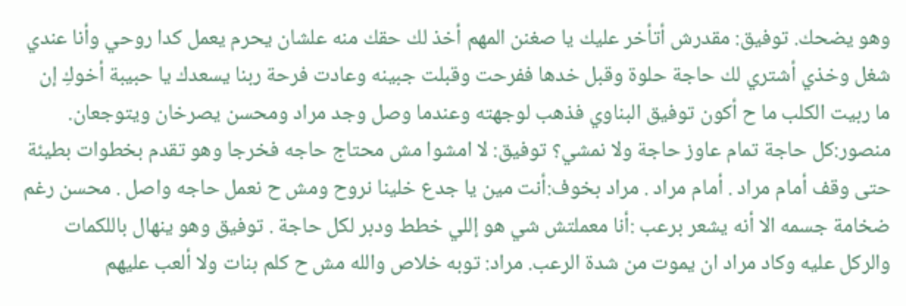وهو يضحك. توفيق: مقدرش أتأخر عليك يا صغنن المهم أخذ لك حقك منه علشان يحرم يعمل كدا روحي وأنا عندي شغل وخذي أشتري لك حاجة حلوة وقبل خدها ففرحت وقبلت جبينه وعادت فرحة ربنا يسعدك يا حبيبة أخوكِ إن ما ربيت الكلب ما ح أكون توفيق البناوي فذهب لوجهته وعندما وصل وجد مراد ومحسن يصرخان ويتوجعان. منصور:كل حاجة تمام عاوز حاجة ولا نمشي؟ توفيق: لا امشوا مش محتاج حاجه فخرجا وهو تقدم بخطوات بطيئة حتى وقف أمام مراد . أمام مراد . مراد بخوف:أنت مين يا جدع خلينا نروح ومش ح نعمل حاجه واصل . محسن رغم ضخامة جسمه الا أنه يشعر برعب :أنا معملتش شي هو إللي خطط ودبر لكل حاجة . توفيق وهو ينهال باللكمات والركل عليه وكاد مراد ان يموت من شدة الرعب. مراد: توبه خلاص والله مش ح كلم بنات ولا ألعب عليهم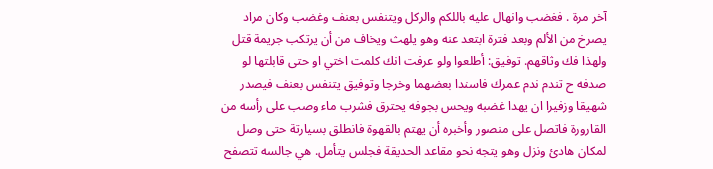آخر مرة . فغضب وانهال عليه باللكم والركل ويتنفس بعنف وغضب وكان مراد يصرخ من الألم وبعد فترة ابتعد عنه وهو يلهث ويخاف من أن يرتكب جريمة قتل ولهذا فك وثاقهم. توفيق: أطلعوا ولو عرفت انك كلمت اختي او حتى قابلتها لو صدفه ح تندم ندم عمرك فاسندا بعضهما وخرجا وتوفيق يتنفس بعنف فيصدر شهيقا وزفيرا ان يهدا غضبه ويحس بجوفه يحترق فشرب ماء وصب على رأسه من القارورة فاتصل على منصور وأخبره أن يهتم بالقهوة فانطلق بسيارتة حتى وصل لمكان هادئ ونزل وهو يتجه نحو مقاعد الحديقة فجلس يتأمل. هي جالسه تتصفح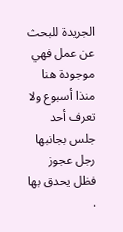الجريدة للبحث عن عمل فهي موجودة هنا منذا أسبوع ولا تعرف أحد جلس بجانبها رجل عجوز فظل يحدق بها .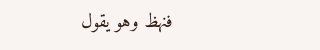فنهظ وهو يقول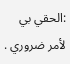:الحقي بي لأمر ضروري .